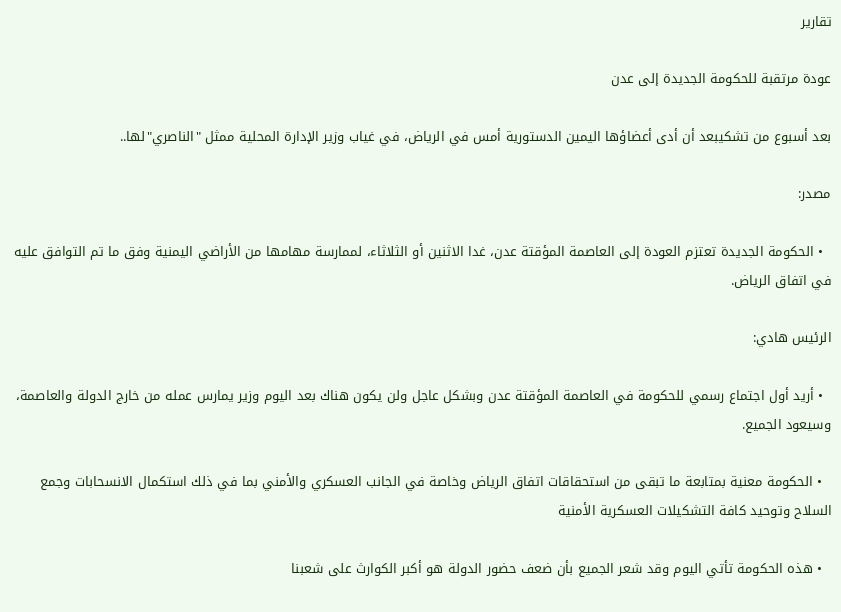تقارير

عودة مرتقبة للحكومة الجديدة إلى عدن

بعد أسبوع من تشكيبعد أن أدى أعضاؤها اليمين الدستورية أمس في الرياض، في غياب وزير الإدارة المحلية ممثل "الناصري"لها..

مصدر:

  • الحكومة الجديدة تعتزم العودة إلى العاصمة المؤقتة عدن، غدا الاثنين أو الثلاثاء، لممارسة مهامها من الأراضي اليمنية وفق ما تم التوافق عليه في اتفاق الرياض.

الرئيس هادي:

  • أريد أول اجتماع رسمي للحكومة في العاصمة المؤقتة عدن وبشكل عاجل ولن يكون هناك بعد اليوم وزير يمارس عمله من خارج الدولة والعاصمة، وسيعود الجميع.

  • الحكومة معنية بمتابعة ما تبقى من استحقاقات اتفاق الرياض وخاصة في الجانب العسكري والأمني بما في ذلك استكمال الانسحابات وجمع السلاح وتوحيد كافة التشكيلات العسكرية الأمنية

  • هذه الحكومة تأتي اليوم وقد شعر الجميع بأن ضعف حضور الدولة هو أكبر الكوارث على شعبنا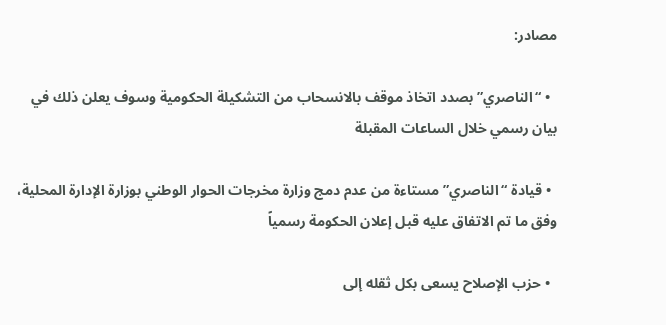مصادر:

  • “الناصري” بصدد اتخاذ موقف بالانسحاب من التشكيلة الحكومية وسوف يعلن ذلك في بيان رسمي خلال الساعات المقبلة

  • قيادة “الناصري” مستاءة من عدم دمج وزارة مخرجات الحوار الوطني بوزارة الإدارة المحلية، وفق ما تم الاتفاق عليه قبل إعلان الحكومة رسمياً

  • حزب الإصلاح يسعى بكل ثقله إلى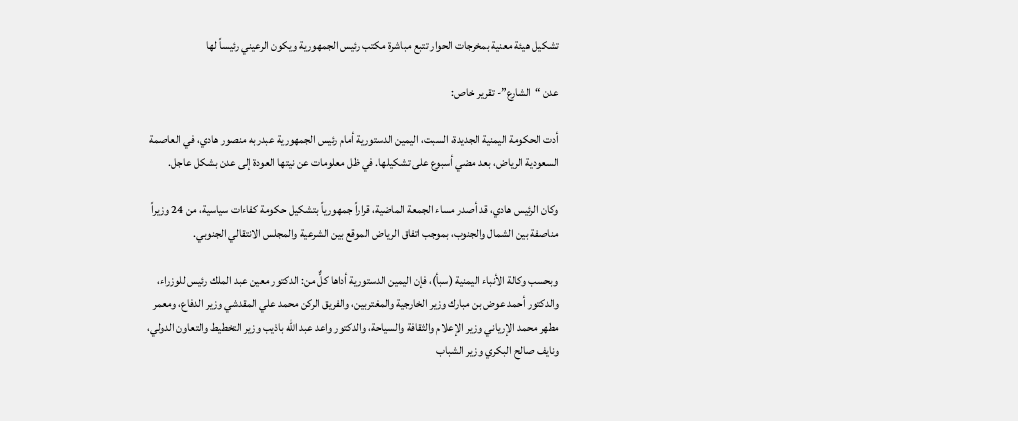تشكيل هيئة معنية بمخرجات الحوار تتبع مباشرة مكتب رئيس الجمهورية ويكون الرعيني رئيساً لها

عدن “الشارع”- تقرير خاص:

أدت الحكومة اليمنية الجديدة، السبت، اليمين الدستورية أمام رئيس الجمهورية عبدربه منصور هادي، في العاصمة السعودية الرياض، بعد مضي أسبوع على تشكيلها. في ظل معلومات عن نيتها العودة إلى عدن بشكل عاجل.

وكان الرئيس هادي، قد أصدر مساء الجمعة الماضية، قراراً جمهورياً بتشكيل حكومة كفاءات سياسية، من 24 وزيراً مناصفة بين الشمال والجنوب، بموجب اتفاق الرياض الموقع بين الشرعية والمجلس الانتقالي الجنوبي.

وبحسب وكالة الأنباء اليمنية (سبأ)، فإن اليمين الدستورية أداها كلٌّ من: الدكتور معين عبد الملك رئيس للوزراء، والدكتور أحمد عوض بن مبارك وزير الخارجية والمغتربين، والفريق الركن محمد علي المقدشي وزير الدفاع، ومعمر مطهر محمد الإرياني وزير الإعلام والثقافة والسياحة، والدكتور واعد عبد الله باذيب وزير التخطيط والتعاون الدولي، ونايف صالح البكري وزير الشباب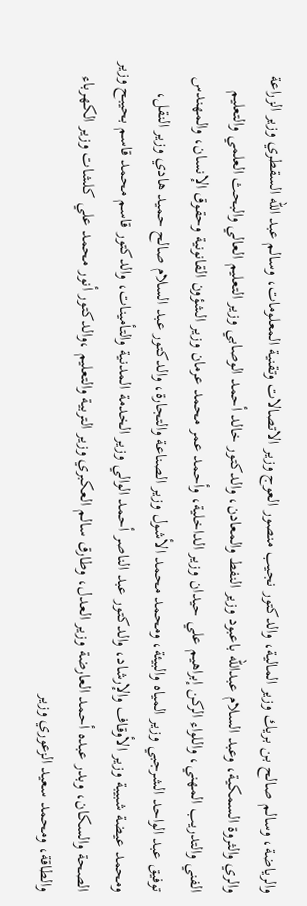والرياضة، وسالم صالح بن بريك وزير المالية، والدكتور نجيب منصور العوج وزير الاتصالات وتقنية المعلومات، وسالم عبد الله السقطري وزير الزراعة والري والثروة السمكية، وعبد السلام عبدالله باعبود وزير النفط والمعادن، والدكتور خالد أحمد الوصابي وزير التعليم العالي والبحث العلمي والتعليم الفني والتدريب المهني، واللواء الركن إبراهيم علي حيدان وزير الداخلية، وأحمد عمر محمد عرمان وزير الشؤون القانونية وحقوق الإنسان، والمهندس توفيق عبد الواحد الشرجبي وزير المياه والبيئة، ومحمد محمد الأشول وزير الصناعة والتجارة، والدكتور عبد السلام صالح حميد هادي وزير النقل، ومحمد عيضة شبيبة وزير الأوقاف والإرشاد، والدكتور عبد الناصر أحمد الوالي وزير الخدمة المدنية والتأمينات، والدكتور قاسم محمد قاسم بحيبح وزير الصحة والسكان، وبدر عبده أحمد العارضة وزير العدل، وطارق سالم العكبري وزير التربية والتعليم ،والدكتور أنور محمد علي كلشات وزير الكهرباء والطاقة، ومحمد سعيد الزعوري وزير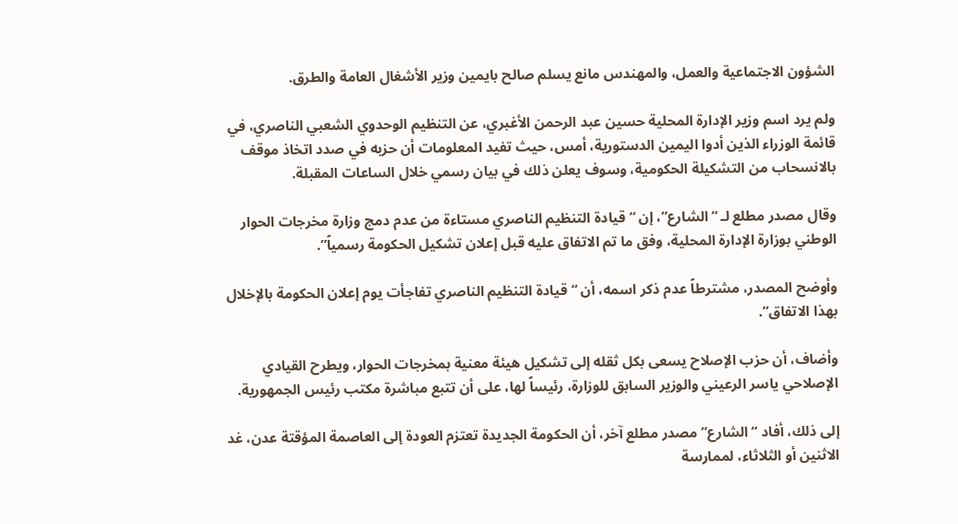الشؤون الاجتماعية والعمل، والمهندس مانع يسلم صالح بايمين وزير الأشغال العامة والطرق.

ولم يرد اسم وزير الإدارة المحلية حسين عبد الرحمن الأغبري، عن التنظيم الوحدوي الشعبي الناصري، في قائمة الوزراء الذين أدوا اليمين الدستورية، أمس، حيث تفيد المعلومات أن حزبه في صدد اتخاذ موقف بالانسحاب من التشكيلة الحكومية، وسوف يعلن ذلك في بيان رسمي خلال الساعات المقبلة.

وقال مصدر مطلع لـ “الشارع”، إن “قيادة التنظيم الناصري مستاءة من عدم دمج وزارة مخرجات الحوار الوطني بوزارة الإدارة المحلية، وفق ما تم الاتفاق عليه قبل إعلان تشكيل الحكومة رسمياً”.

وأوضح المصدر، مشترطاً عدم ذكر اسمه، أن “قيادة التنظيم الناصري تفاجأت يوم إعلان الحكومة بالإخلال بهذا الاتفاق”.

وأضاف، أن حزب الإصلاح يسعى بكل ثقله إلى تشكيل هيئة معنية بمخرجات الحوار، ويطرح القيادي الإصلاحي ياسر الرعيني والوزير السابق للوزارة، رئيساً لها، على أن تتبع مباشرة مكتب رئيس الجمهورية.

إلى ذلك، أفاد “الشارع” مصدر مطلع آخر، أن الحكومة الجديدة تعتزم العودة إلى العاصمة المؤقتة عدن، غد الاثنين أو الثلاثاء، لممارسة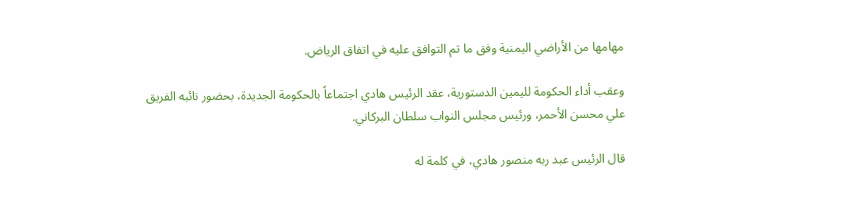مهامها من الأراضي اليمنية وفق ما تم التوافق عليه في اتفاق الرياض.

وعقب أداء الحكومة لليمين الدستورية، عقد الرئيس هادي اجتماعاً بالحكومة الجديدة، بحضور نائبه الفريق علي محسن الأحمر، ورئيس مجلس النواب سلطان البركاني.

قال الرئيس عبد ربه منصور هادي، في كلمة له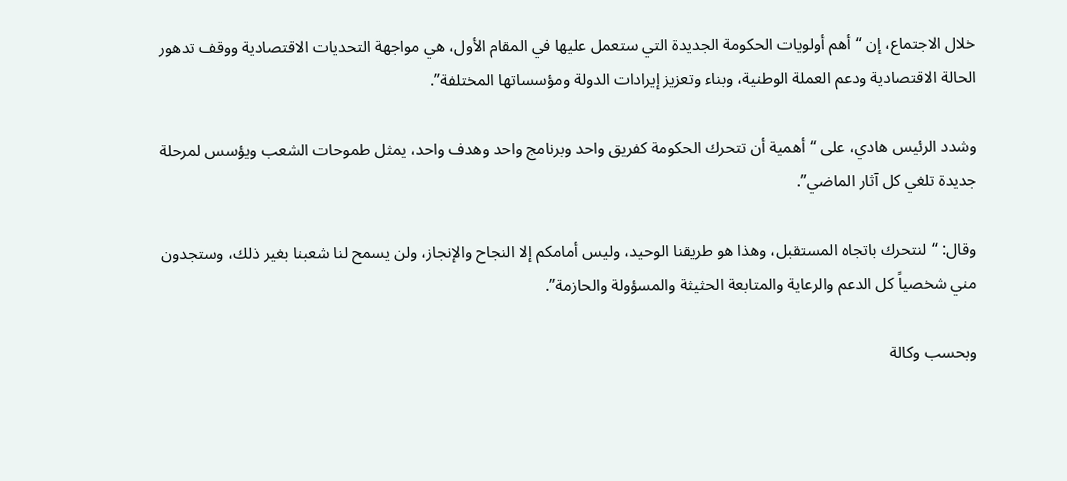خلال الاجتماع، إن “أهم أولويات الحكومة الجديدة التي ستعمل عليها في المقام الأول، هي مواجهة التحديات الاقتصادية ووقف تدهور الحالة الاقتصادية ودعم العملة الوطنية، وبناء وتعزيز إيرادات الدولة ومؤسساتها المختلفة”.

وشدد الرئيس هادي، على “أهمية أن تتحرك الحكومة كفريق واحد وبرنامج واحد وهدف واحد، يمثل طموحات الشعب ويؤسس لمرحلة جديدة تلغي كل آثار الماضي”.

وقال: “لنتحرك باتجاه المستقبل، وهذا هو طريقنا الوحيد، وليس أمامكم إلا النجاح والإنجاز، ولن يسمح لنا شعبنا بغير ذلك، وستجدون مني شخصياً كل الدعم والرعاية والمتابعة الحثيثة والمسؤولة والحازمة”.

وبحسب وكالة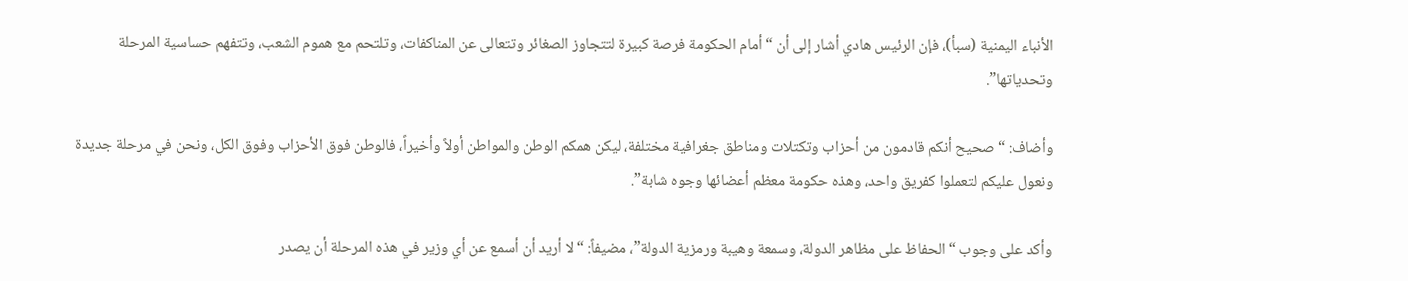الأنباء اليمنية (سبأ)، فإن الرئيس هادي أشار إلى أن “أمام الحكومة فرصة كبيرة لتتجاوز الصغائر وتتعالى عن المناكفات، وتلتحم مع هموم الشعب، وتتفهم حساسية المرحلة وتحدياتها”.

وأضاف: “صحيح أنكم قادمون من أحزاب وتكتلات ومناطق جغرافية مختلفة، ليكن همكم الوطن والمواطن أولاً وأخيراً، فالوطن فوق الأحزاب وفوق الكل، ونحن في مرحلة جديدة ونعول عليكم لتعملوا كفريق واحد، وهذه حكومة معظم أعضائها وجوه شابة”.

وأكد على وجوب “الحفاظ على مظاهر الدولة، وسمعة وهيبة ورمزية الدولة”، مضيفاً: “لا أريد أن أسمع عن أي وزير في هذه المرحلة أن يصدر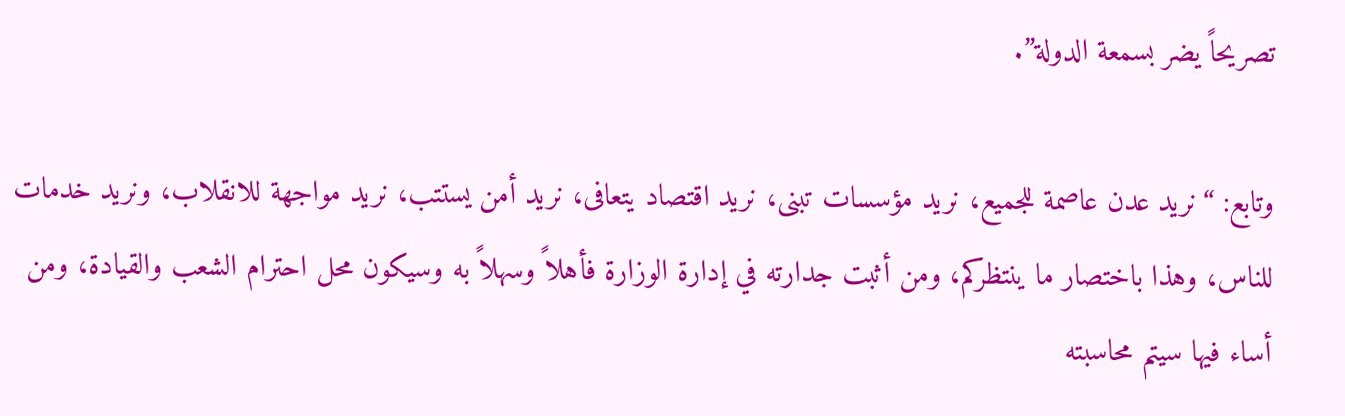تصريحاً يضر بسمعة الدولة”.

وتابع: “نريد عدن عاصمة للجميع، نريد مؤسسات تبنى، نريد اقتصاد يتعافى، نريد أمن يستتب، نريد مواجهة للانقلاب، ونريد خدمات للناس، وهذا باختصار ما ينتظركم، ومن أثبت جدارته في إدارة الوزارة فأهلاً وسهلاً به وسيكون محل احترام الشعب والقيادة، ومن أساء فيها سيتم محاسبته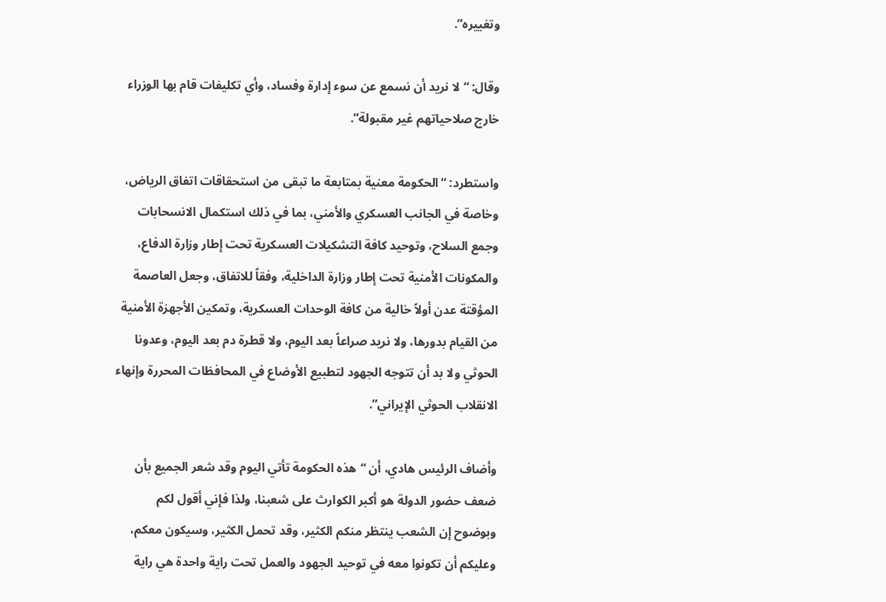وتغييره”.

وقال: “لا نريد أن نسمع عن سوء إدارة وفساد، وأي تكليفات قام بها الوزراء خارج صلاحياتهم غير مقبولة”.

واستطرد: “الحكومة معنية بمتابعة ما تبقى من استحقاقات اتفاق الرياض، وخاصة في الجانب العسكري والأمني، بما في ذلك استكمال الانسحابات وجمع السلاح، وتوحيد كافة التشكيلات العسكرية تحت إطار وزارة الدفاع، والمكونات الأمنية تحت إطار وزارة الداخلية، وفقاً للاتفاق، وجعل العاصمة المؤقتة عدن أولاً خالية من كافة الوحدات العسكرية، وتمكين الأجهزة الأمنية من القيام بدورها، ولا نريد صراعاً بعد اليوم، ولا قطرة دم بعد اليوم، وعدونا الحوثي ولا بد أن تتوجه الجهود لتطبيع الأوضاع في المحافظات المحررة وإنهاء الانقلاب الحوثي الإيراني”.

وأضاف الرئيس هادي، أن “هذه الحكومة تأتي اليوم وقد شعر الجميع بأن ضعف حضور الدولة هو أكبر الكوارث على شعبنا، ولذا فإني أقول لكم وبوضوح إن الشعب ينتظر منكم الكثير، وقد تحمل الكثير، وسيكون معكم، وعليكم أن تكونوا معه في توحيد الجهود والعمل تحت راية واحدة هي راية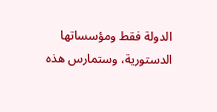الدولة فقط ومؤسساتها الدستورية، وستمارس هذه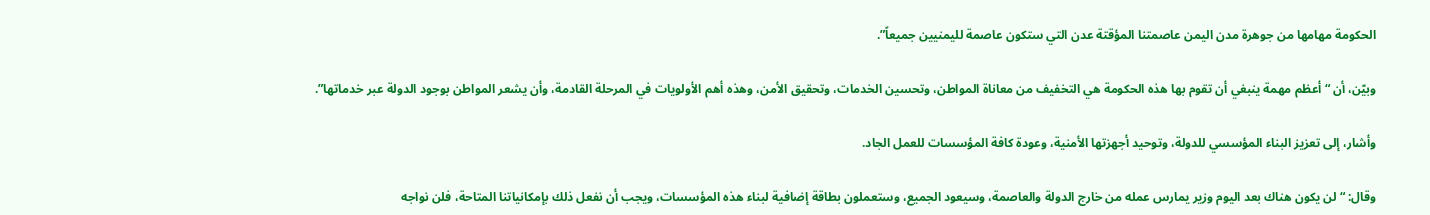الحكومة مهامها من جوهرة مدن اليمن عاصمتنا المؤقتة عدن التي ستكون عاصمة لليمنيين جميعاً”.

وبيّن، أن “أعظم مهمة ينبغي أن تقوم بها هذه الحكومة هي التخفيف من معاناة المواطن، وتحسين الخدمات، وتحقيق الأمن، وهذه أهم الأولويات في المرحلة القادمة، وأن يشعر المواطن بوجود الدولة عبر خدماتها”.

وأشار، إلى تعزيز البناء المؤسسي للدولة، وتوحيد أجهزتها الأمنية، وعودة كافة المؤسسات للعمل الجاد.

وقال: “لن يكون هناك بعد اليوم وزير يمارس عمله من خارج الدولة والعاصمة، وسيعود الجميع، وستعملون بطاقة إضافية لبناء هذه المؤسسات، ويجب أن نفعل ذلك بإمكانياتنا المتاحة، فلن نواجه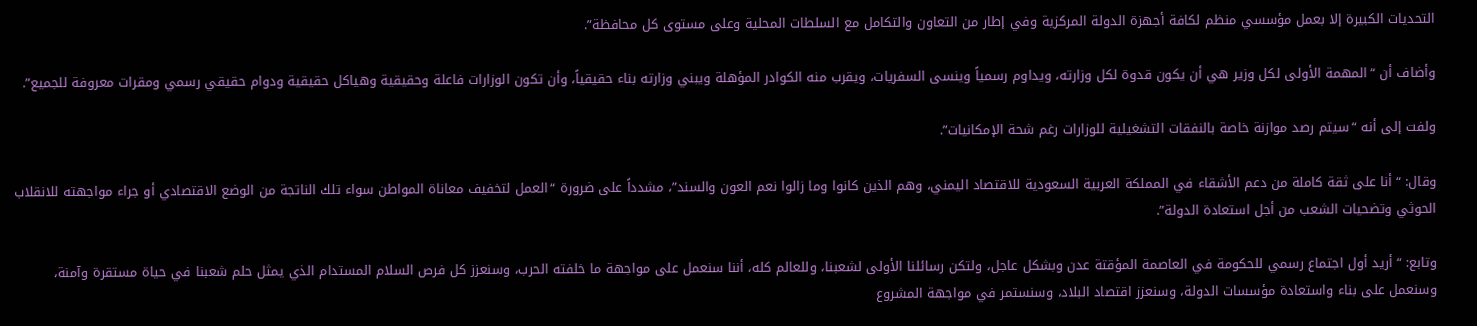التحديات الكبيرة إلا بعمل مؤسسي منظم لكافة أجهزة الدولة المركزية وفي إطار من التعاون والتكامل مع السلطات المحلية وعلى مستوى كل محافظة”.

وأضاف أن “المهمة الأولى لكل وزير هي أن يكون قدوة لكل وزارته، ويداوم رسمياً وينسى السفريات، ويقرب منه الكوادر المؤهلة ويبني وزارته بناء حقيقياً، وأن تكون الوزارات فاعلة وحقيقية وهياكل حقيقية ودوام حقيقي رسمي ومقرات معروفة للجميع”.

ولفت إلى أنه “سيتم رصد موازنة خاصة بالنفقات التشغيلية للوزارات رغم شحة الإمكانيات”.

وقال: “أنا على ثقة كاملة من دعم الأشقاء في المملكة العربية السعودية للاقتصاد اليمني، وهم الذين كانوا وما زالوا نعم العون والسند”، مشدداً على ضرورة “العمل لتخفيف معاناة المواطن سواء تلك الناتجة من الوضع الاقتصادي أو جراء مواجهته للانقلاب الحوثي وتضحيات الشعب من أجل استعادة الدولة”.

وتابع: “أريد أول اجتماع رسمي للحكومة في العاصمة المؤقتة عدن وبشكل عاجل، ولتكن رسائلنا الأولى لشعبنا، وللعالم كله، أننا سنعمل على مواجهة ما خلفته الحرب، وسنعزز كل فرص السلام المستدام الذي يمثل حلم شعبنا في حياة مستقرة وآمنة، وسنعمل على بناء واستعادة مؤسسات الدولة، وسنعزز اقتصاد البلاد، وسنستمر في مواجهة المشروع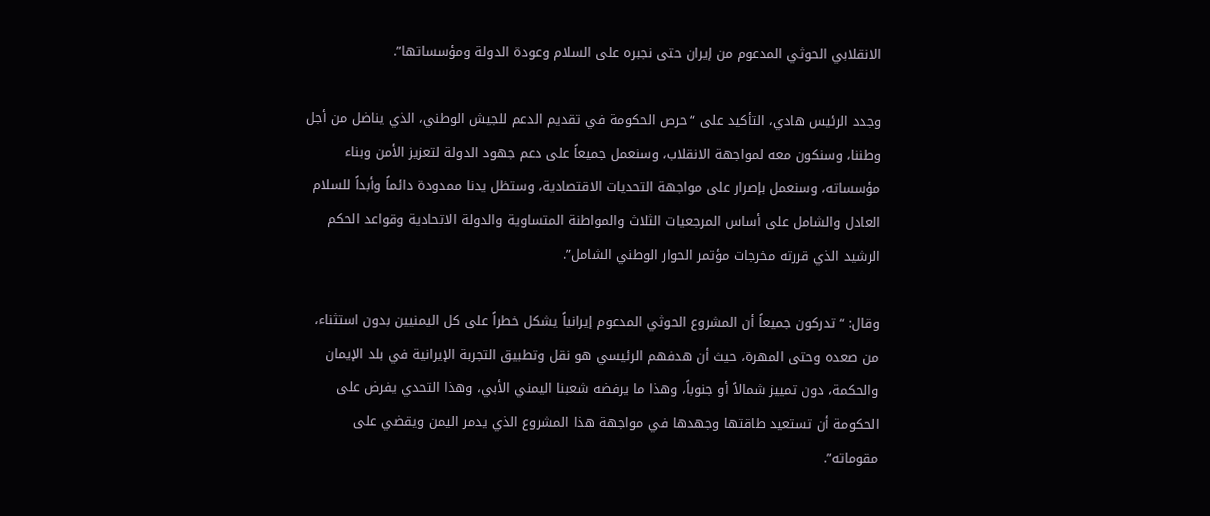الانقلابي الحوثي المدعوم من إيران حتى نجبره على السلام وعودة الدولة ومؤسساتها”.

وجدد الرئيس هادي، التأكيد على “حرص الحكومة في تقديم الدعم للجيش الوطني، الذي يناضل من أجل وطننا، وسنكون معه لمواجهة الانقلاب، وسنعمل جميعاً على دعم جهود الدولة لتعزيز الأمن وبناء مؤسساته، وسنعمل بإصرار على مواجهة التحديات الاقتصادية، وستظل يدنا ممدودة دائماً وأبداً للسلام العادل والشامل على أساس المرجعيات الثلاث والمواطنة المتساوية والدولة الاتحادية وقواعد الحكم الرشيد الذي قررته مخرجات مؤتمر الحوار الوطني الشامل”.

وقال: “تدركون جميعاً أن المشروع الحوثي المدعوم إيرانياً يشكل خطراً على كل اليمنيين بدون استثناء، من صعده وحتى المهرة، حيث أن هدفهم الرئيسي هو نقل وتطبيق التجربة الإيرانية في بلد الإيمان والحكمة، دون تمييز شمالاً أو جنوباً، وهذا ما يرفضه شعبنا اليمني الأبي، وهذا التحدي يفرض على الحكومة أن تستعيد طاقتها وجهدها في مواجهة هذا المشروع الذي يدمر اليمن ويقضي على مقوماته”.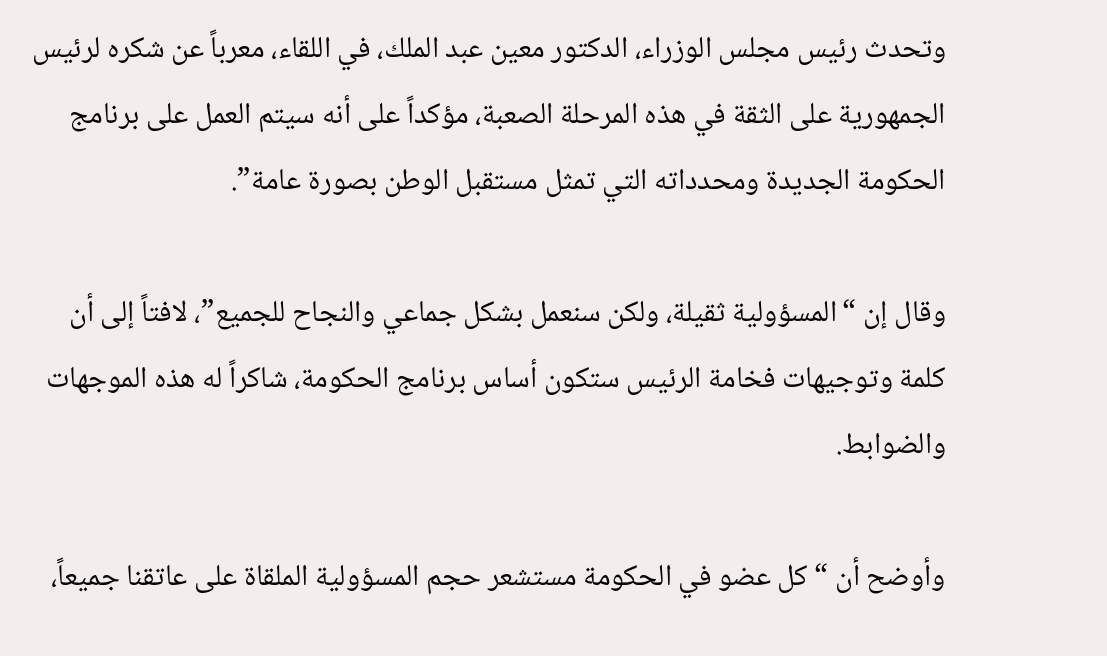وتحدث رئيس مجلس الوزراء، الدكتور معين عبد الملك، في اللقاء، معرباً عن شكره لرئيس الجمهورية على الثقة في هذه المرحلة الصعبة، مؤكداً على أنه سيتم العمل على برنامج الحكومة الجديدة ومحدداته التي تمثل مستقبل الوطن بصورة عامة”.

وقال إن “المسؤولية ثقيلة، ولكن سنعمل بشكل جماعي والنجاح للجميع”، لافتاً إلى أن كلمة وتوجيهات فخامة الرئيس ستكون أساس برنامج الحكومة، شاكراً له هذه الموجهات والضوابط.

وأوضح أن “كل عضو في الحكومة مستشعر حجم المسؤولية الملقاة على عاتقنا جميعاً،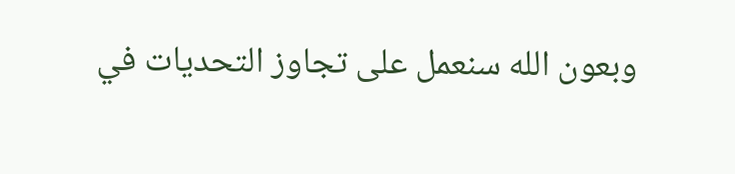وبعون الله سنعمل على تجاوز التحديات في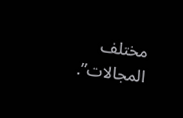مختلف المجالات”.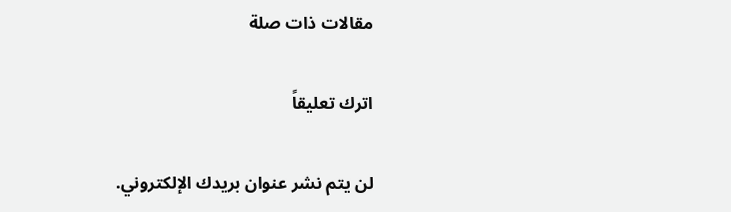مقالات ذات صلة

اترك تعليقاً

لن يتم نشر عنوان بريدك الإلكتروني.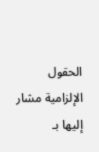الحقول الإلزامية مشار إليها بـ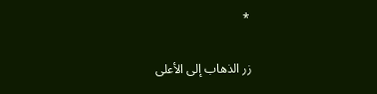*

زر الذهاب إلى الأعلى